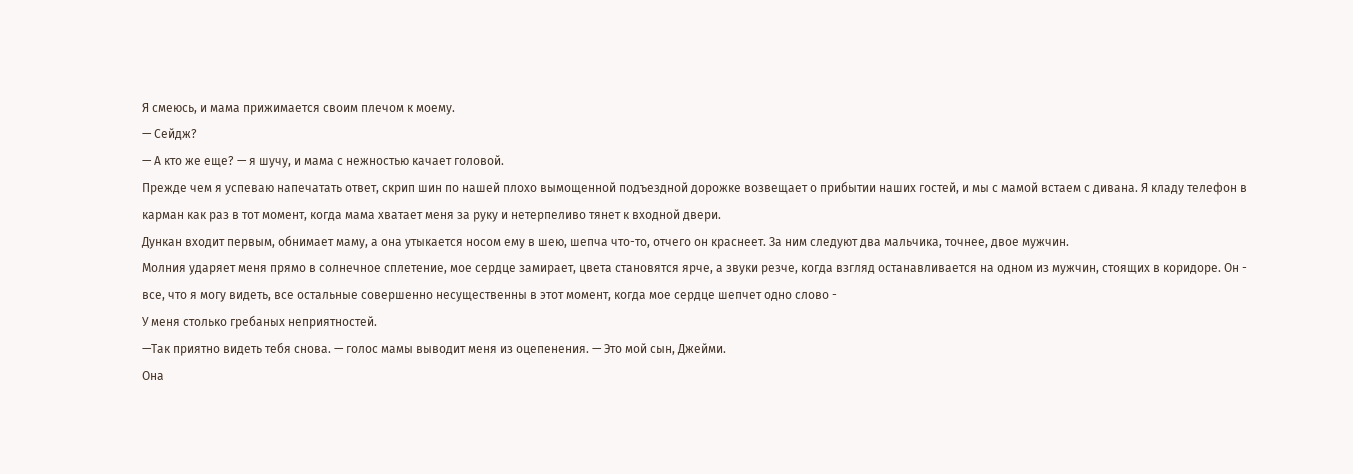Я смеюсь, и мама прижимается своим плечом к моему.
— Сейдж?
— А кто же еще? — я шучу, и мама с нежностью качает головой.
Прежде чем я успеваю напечатать ответ, скрип шин по нашей плохо вымощенной подъездной дорожке возвещает о прибытии наших гостей, и мы с мамой встаем с дивана. Я кладу телефон в карман как раз в тот момент, когда мама хватает меня за руку и нетерпеливо тянет к входной двери.
Дункан входит первым, обнимает маму, а она утыкается носом ему в шею, шепча что-то, отчего он краснеет. За ним следуют два мальчика, точнее, двое мужчин.
Молния ударяет меня прямо в солнечное сплетение, мое сердце замирает, цвета становятся ярче, а звуки резче, когда взгляд останавливается на одном из мужчин, стоящих в коридоре. Он - все, что я могу видеть, все остальные совершенно несущественны в этот момент, когда мое сердце шепчет одно слово -
У меня столько гребаных неприятностей.
—Так приятно видеть тебя снова. — голос мамы выводит меня из оцепенения. — Это мой сын, Джейми.
Она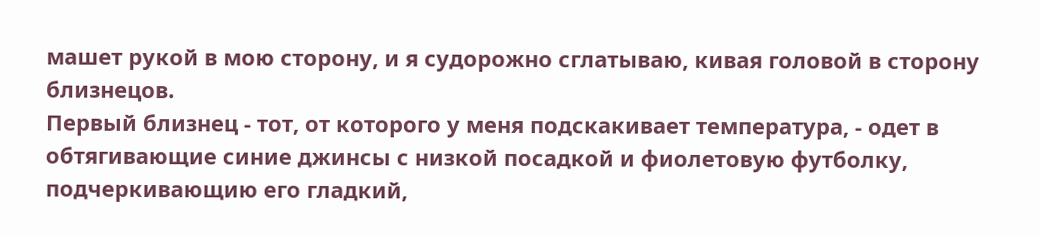машет рукой в мою сторону, и я судорожно сглатываю, кивая головой в сторону близнецов.
Первый близнец - тот, от которого у меня подскакивает температура, - одет в обтягивающие синие джинсы с низкой посадкой и фиолетовую футболку, подчеркивающию его гладкий,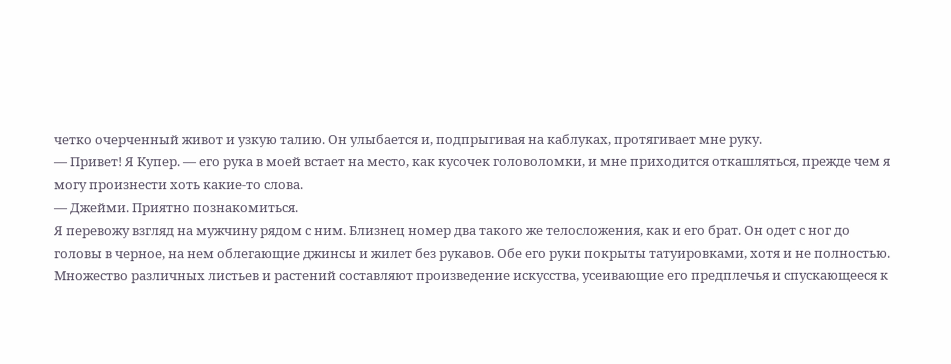четко очерченный живот и узкую талию. Он улыбается и, подпрыгивая на каблуках, протягивает мне руку.
— Привет! Я Купер. — его рука в моей встает на место, как кусочек головоломки, и мне приходится откашляться, прежде чем я могу произнести хоть какие-то слова.
— Джейми. Приятно познакомиться.
Я перевожу взгляд на мужчину рядом с ним. Близнец номер два такого же телосложения, как и его брат. Он одет с ног до головы в черное, на нем облегающие джинсы и жилет без рукавов. Обе его руки покрыты татуировками, хотя и не полностью. Множество различных листьев и растений составляют произведение искусства, усеивающие его предплечья и спускающееся к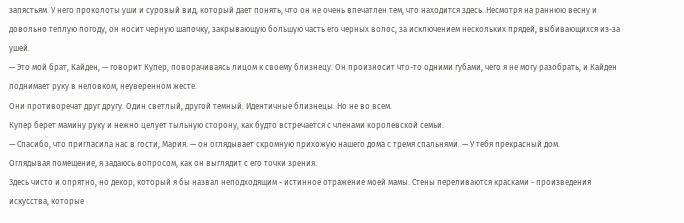запястьям. У него проколоты уши и суровый вид, который дает понять, что он не очень впечатлен тем, что находится здесь. Несмотря на раннюю весну и довольно теплую погоду, он носит черную шапочку, закрывающую большую часть его черных волос, за исключением нескольких прядей, выбивающихся из-за ушей.
— Это мой брат, Кайден, — говорит Купер, поворачиваясь лицом к своему близнецу. Он произносит что-то одними губами, чего я не могу разобрать, и Кайден поднимает руку в неловком, неуверенном жесте.
Они противоречат друг другу. Один светлый, другой темный. Идентичные близнецы. Но не во всем.
Купер берет мамину руку и нежно целует тыльную сторону, как будто встречается с членами королевской семьи.
— Спасибо, что пригласила нас в гости, Мария. — он оглядывает скромную прихожую нашего дома с тремя спальнями. — У тебя прекрасный дом.
Оглядывая помещение, я задаюсь вопросом, как он выглядит с его точки зрения.
Здесь чисто и опрятно, но декор, который я бы назвал неподходящим - истинное отражение моей мамы. Стены переливаются красками - произведения искусства, которые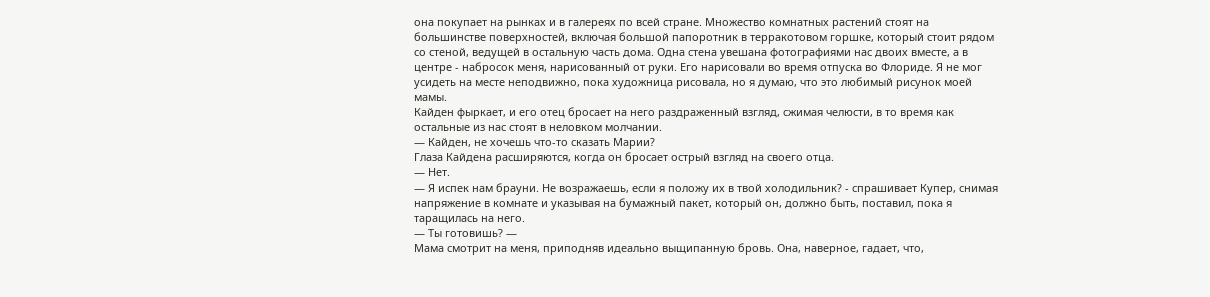она покупает на рынках и в галереях по всей стране. Множество комнатных растений стоят на большинстве поверхностей, включая большой папоротник в терракотовом горшке, который стоит рядом со стеной, ведущей в остальную часть дома. Одна стена увешана фотографиями нас двоих вместе, а в центре - набросок меня, нарисованный от руки. Его нарисовали во время отпуска во Флориде. Я не мог усидеть на месте неподвижно, пока художница рисовала, но я думаю, что это любимый рисунок моей мамы.
Кайден фыркает, и его отец бросает на него раздраженный взгляд, сжимая челюсти, в то время как остальные из нас стоят в неловком молчании.
— Кайден, не хочешь что-то сказать Марии?
Глаза Кайдена расширяются, когда он бросает острый взгляд на своего отца.
— Нет.
— Я испек нам брауни. Не возражаешь, если я положу их в твой холодильник? - спрашивает Купер, снимая напряжение в комнате и указывая на бумажный пакет, который он, должно быть, поставил, пока я таращилась на него.
— Ты готовишь? —
Мама смотрит на меня, приподняв идеально выщипанную бровь. Она, наверное, гадает, что,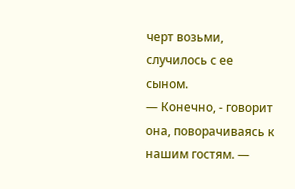черт возьми, случилось с ее сыном.
— Конечно, - говорит она, поворачиваясь к нашим гостям. —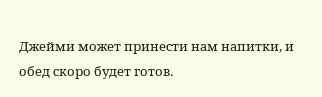Джейми может принести нам напитки, и обед скоро будет готов.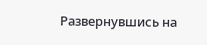Развернувшись на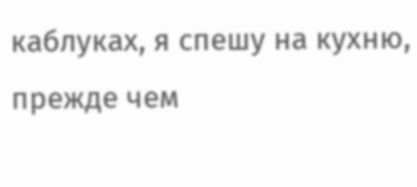каблуках, я спешу на кухню, прежде чем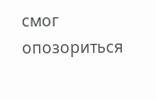смог опозориться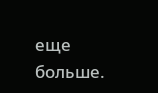еще больше.